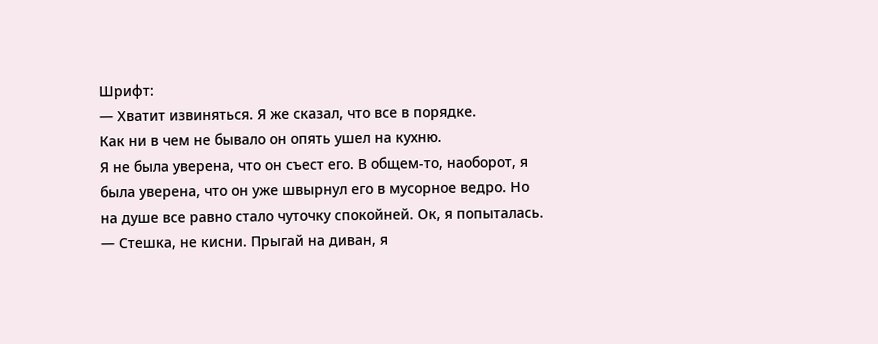Шрифт:
— Хватит извиняться. Я же сказал, что все в порядке.
Как ни в чем не бывало он опять ушел на кухню.
Я не была уверена, что он съест его. В общем-то, наоборот, я была уверена, что он уже швырнул его в мусорное ведро. Но на душе все равно стало чуточку спокойней. Ок, я попыталась.
— Стешка, не кисни. Прыгай на диван, я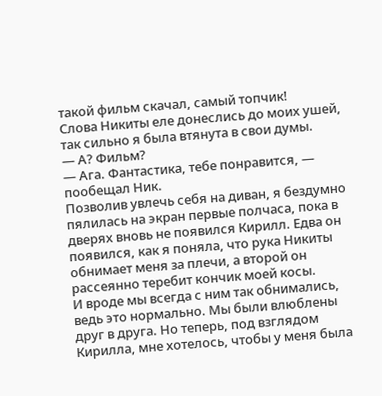такой фильм скачал, самый топчик!
Слова Никиты еле донеслись до моих ушей, так сильно я была втянута в свои думы.
— А? Фильм?
— Ага. Фантастика, тебе понравится, — пообещал Ник.
Позволив увлечь себя на диван, я бездумно пялилась на экран первые полчаса, пока в дверях вновь не появился Кирилл. Едва он появился, как я поняла, что рука Никиты обнимает меня за плечи, а второй он рассеянно теребит кончик моей косы.
И вроде мы всегда с ним так обнимались, ведь это нормально. Мы были влюблены друг в друга. Но теперь, под взглядом Кирилла, мне хотелось, чтобы у меня была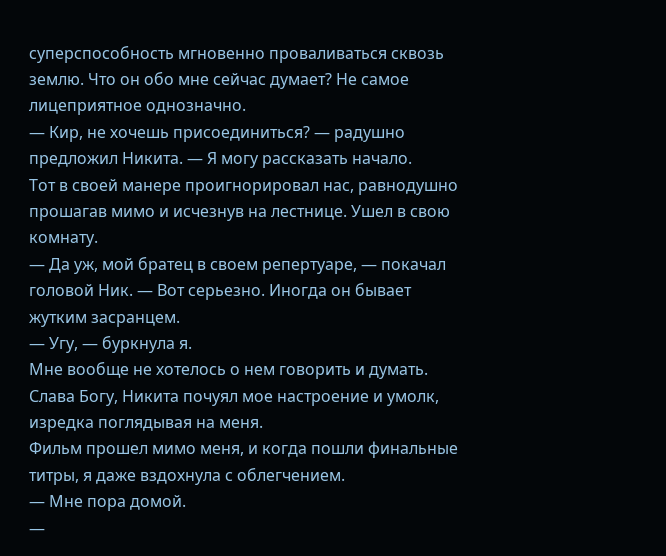суперспособность мгновенно проваливаться сквозь землю. Что он обо мне сейчас думает? Не самое лицеприятное однозначно.
— Кир, не хочешь присоединиться? — радушно предложил Никита. — Я могу рассказать начало.
Тот в своей манере проигнорировал нас, равнодушно прошагав мимо и исчезнув на лестнице. Ушел в свою комнату.
— Да уж, мой братец в своем репертуаре, — покачал головой Ник. — Вот серьезно. Иногда он бывает жутким засранцем.
— Угу, — буркнула я.
Мне вообще не хотелось о нем говорить и думать. Слава Богу, Никита почуял мое настроение и умолк, изредка поглядывая на меня.
Фильм прошел мимо меня, и когда пошли финальные титры, я даже вздохнула с облегчением.
— Мне пора домой.
—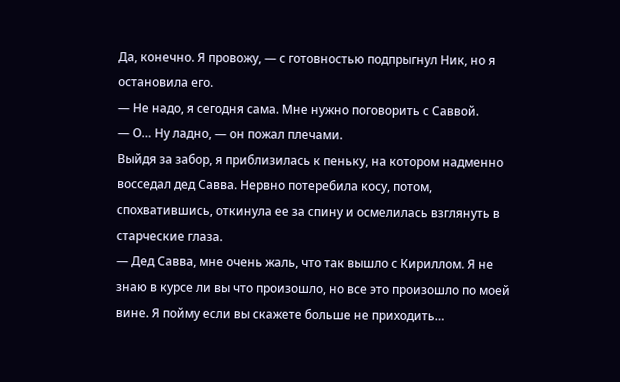Да, конечно. Я провожу, — с готовностью подпрыгнул Ник, но я остановила его.
— Не надо, я сегодня сама. Мне нужно поговорить с Саввой.
— О… Ну ладно, — он пожал плечами.
Выйдя за забор, я приблизилась к пеньку, на котором надменно восседал дед Савва. Нервно потеребила косу, потом, спохватившись, откинула ее за спину и осмелилась взглянуть в старческие глаза.
— Дед Савва, мне очень жаль, что так вышло с Кириллом. Я не знаю в курсе ли вы что произошло, но все это произошло по моей вине. Я пойму если вы скажете больше не приходить…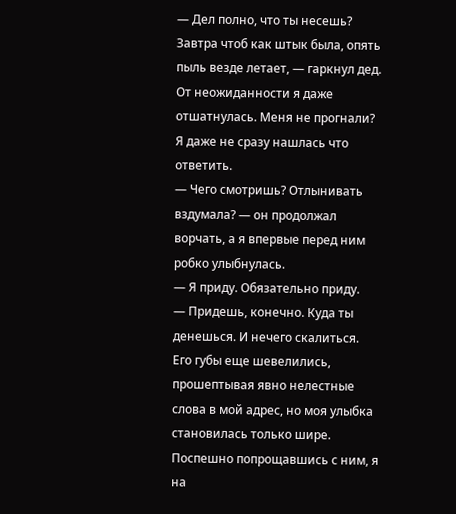— Дел полно, что ты несешь? Завтра чтоб как штык была, опять пыль везде летает, — гаркнул дед.
От неожиданности я даже отшатнулась. Меня не прогнали?
Я даже не сразу нашлась что ответить.
— Чего смотришь? Отлынивать вздумала? — он продолжал ворчать, а я впервые перед ним робко улыбнулась.
— Я приду. Обязательно приду.
— Придешь, конечно. Куда ты денешься. И нечего скалиться.
Его губы еще шевелились, прошептывая явно нелестные слова в мой адрес, но моя улыбка становилась только шире. Поспешно попрощавшись с ним, я на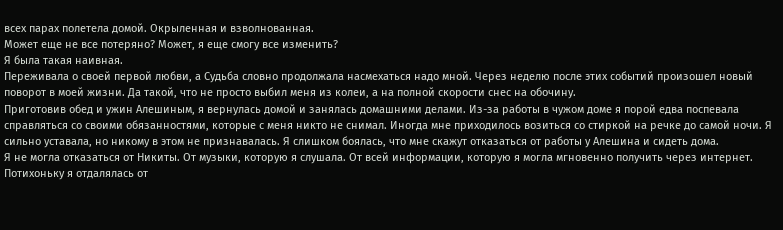всех парах полетела домой. Окрыленная и взволнованная.
Может еще не все потеряно? Может, я еще смогу все изменить?
Я была такая наивная.
Переживала о своей первой любви, а Судьба словно продолжала насмехаться надо мной. Через неделю после этих событий произошел новый поворот в моей жизни. Да такой, что не просто выбил меня из колеи, а на полной скорости снес на обочину.
Приготовив обед и ужин Алешиным, я вернулась домой и занялась домашними делами. Из-за работы в чужом доме я порой едва поспевала справляться со своими обязанностями, которые с меня никто не снимал. Иногда мне приходилось возиться со стиркой на речке до самой ночи. Я сильно уставала, но никому в этом не признавалась. Я слишком боялась, что мне скажут отказаться от работы у Алешина и сидеть дома.
Я не могла отказаться от Никиты. От музыки, которую я слушала. От всей информации, которую я могла мгновенно получить через интернет. Потихоньку я отдалялась от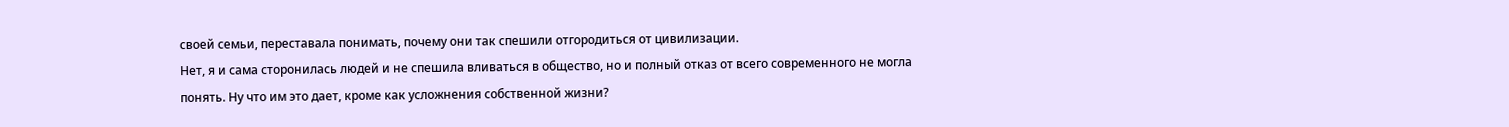своей семьи, переставала понимать, почему они так спешили отгородиться от цивилизации.
Нет, я и сама сторонилась людей и не спешила вливаться в общество, но и полный отказ от всего современного не могла понять. Ну что им это дает, кроме как усложнения собственной жизни?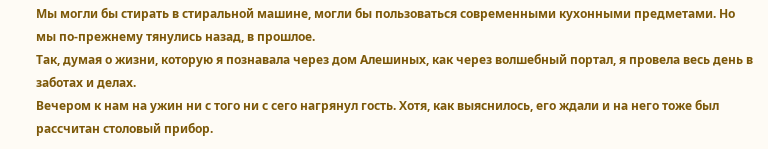Мы могли бы стирать в стиральной машине, могли бы пользоваться современными кухонными предметами. Но мы по-прежнему тянулись назад, в прошлое.
Так, думая о жизни, которую я познавала через дом Алешиных, как через волшебный портал, я провела весь день в заботах и делах.
Вечером к нам на ужин ни с того ни с сего нагрянул гость. Хотя, как выяснилось, его ждали и на него тоже был рассчитан столовый прибор.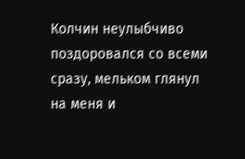Колчин неулыбчиво поздоровался со всеми сразу, мельком глянул на меня и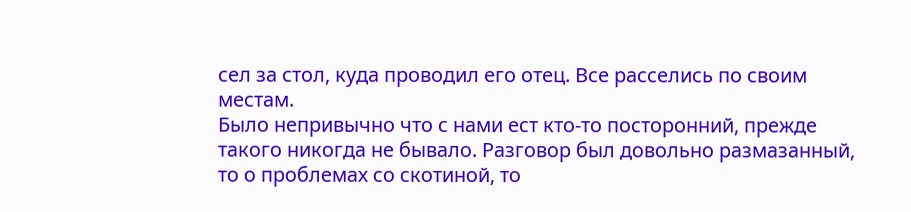сел за стол, куда проводил его отец. Все расселись по своим местам.
Было непривычно что с нами ест кто-то посторонний, прежде такого никогда не бывало. Разговор был довольно размазанный, то о проблемах со скотиной, то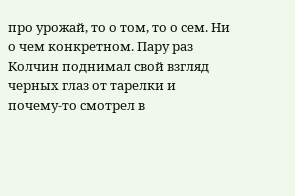про урожай, то о том, то о сем. Ни о чем конкретном. Пару раз Колчин поднимал свой взгляд черных глаз от тарелки и почему-то смотрел в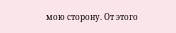мою сторону. От этого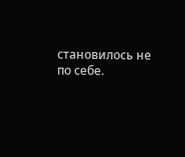становилось не по себе.